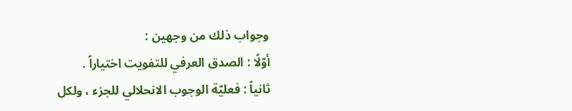وجواب ذلك من وجهين :
أوّلًا : الصدق العرفي للتفويت اختياراً .
ثانياً : فعليّة الوجوب الانحلالي للجزء ، ولكل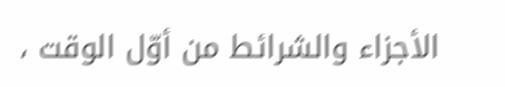الأجزاء والشرائط من أوّل الوقت ،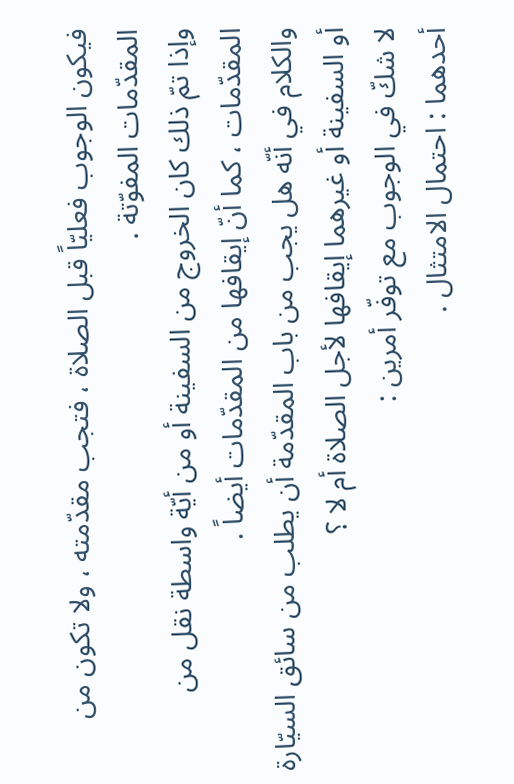فيكون الوجوب فعليّاً قبل الصلاة ، فتجب مقدّمته ، ولا تكون من المقدّمات المفوّتة .
وإذا تمّ ذلك كان الخروج من السفينة أو من أيّة واسطة نقل من المقدّمات ، كما أنّ إيقافها من المقدّمات أيضاً .
والكلام في أنّه هل يجب من باب المقدّمة أن يطلب من سائق السيّارة أو السفينة أو غيرهما إيقافها لأجل الصلاة أم لا ؟
لا شكّ في الوجوب مع توفّر أمرين :
أحدهما : احتمال الامتثال .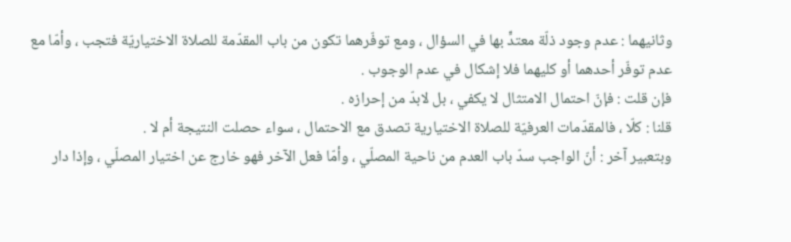وثانيهما : عدم وجود ذلّة معتدٍّ بها في السؤال ، ومع توفّرهما تكون من باب المقدّمة للصلاة الاختياريّة فتجب ، وأمّا مع عدم توفّر أحدهما أو كليهما فلا إشكال في عدم الوجوب .
فإن قلت : فإنّ احتمال الامتثال لا يكفي ، بل لابدّ من إحرازه .
قلنا : كلّا ، فالمقدّمات العرفيّة للصلاة الاختيارية تصدق مع الاحتمال ، سواء حصلت النتيجة أم لا .
وبتعبير آخر : أنّ الواجب سدّ باب العدم من ناحية المصلّي ، وأمّا فعل الآخر فهو خارج عن اختيار المصلّي ، وإذا دار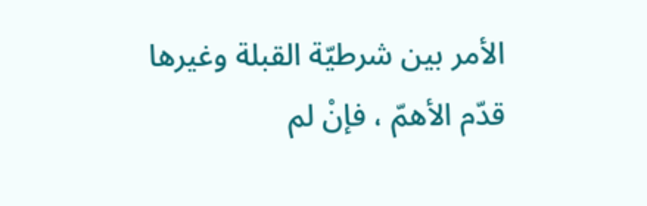الأمر بين شرطيّة القبلة وغيرها قدّم الأهمّ ، فإنْ لم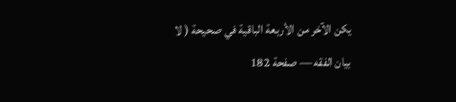يكن الآخر من الأربعة الباقية في صحيحة ( لا
بيان الفقه — صفحة 182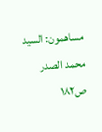مساهمون: السيد محمد الصدر
ص١٨٢